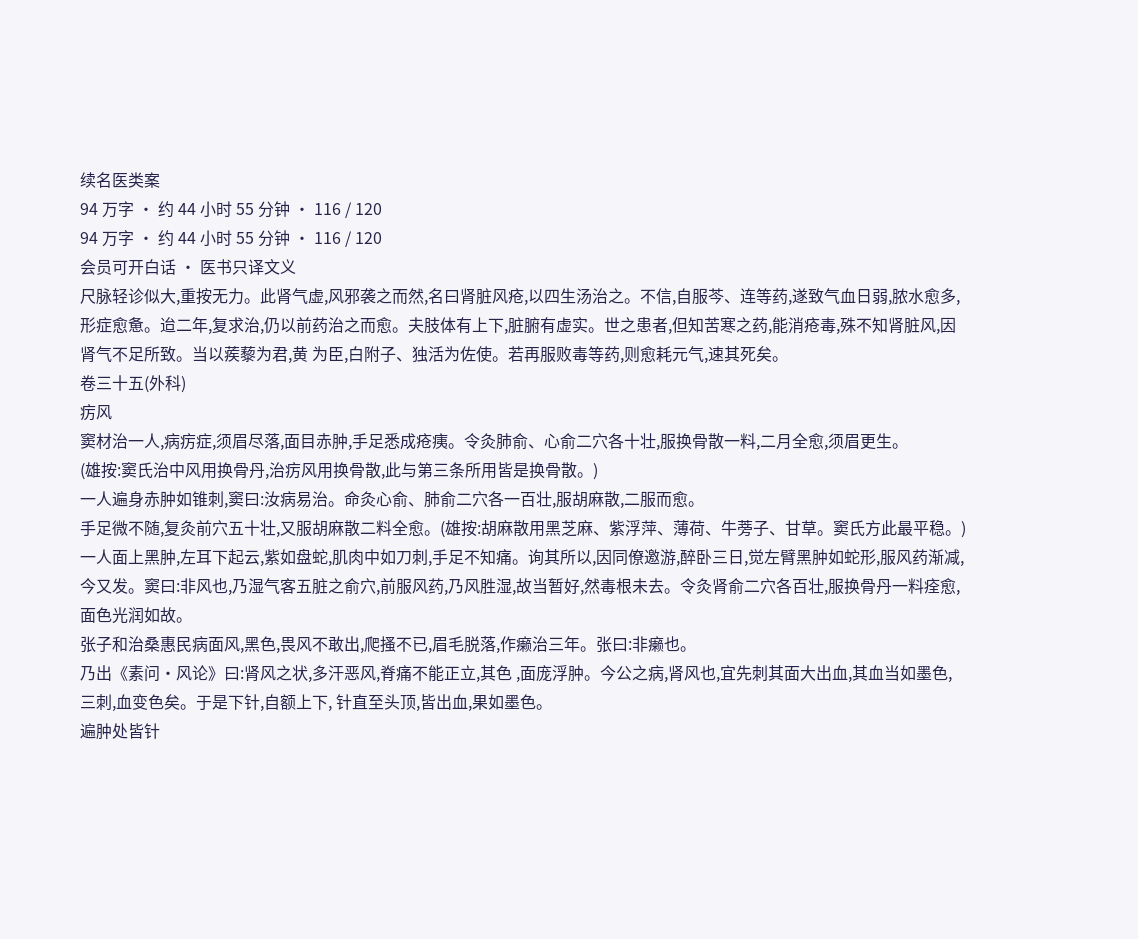续名医类案
94 万字 · 约 44 小时 55 分钟 · 116 / 120
94 万字 · 约 44 小时 55 分钟 · 116 / 120
会员可开白话 · 医书只译文义
尺脉轻诊似大,重按无力。此肾气虚,风邪袭之而然,名曰肾脏风疮,以四生汤治之。不信,自服芩、连等药,遂致气血日弱,脓水愈多,形症愈惫。迨二年,复求治,仍以前药治之而愈。夫肢体有上下,脏腑有虚实。世之患者,但知苦寒之药,能消疮毒,殊不知肾脏风,因肾气不足所致。当以蒺藜为君,黄 为臣,白附子、独活为佐使。若再服败毒等药,则愈耗元气,速其死矣。
卷三十五(外科)
疠风
窦材治一人,病疠症,须眉尽落,面目赤肿,手足悉成疮痍。令灸肺俞、心俞二穴各十壮,服换骨散一料,二月全愈,须眉更生。
(雄按:窦氏治中风用换骨丹,治疠风用换骨散,此与第三条所用皆是换骨散。)
一人遍身赤肿如锥刺,窦曰:汝病易治。命灸心俞、肺俞二穴各一百壮,服胡麻散,二服而愈。
手足微不随,复灸前穴五十壮,又服胡麻散二料全愈。(雄按:胡麻散用黑芝麻、紫浮萍、薄荷、牛蒡子、甘草。窦氏方此最平稳。)
一人面上黑肿,左耳下起云,紫如盘蛇,肌肉中如刀刺,手足不知痛。询其所以,因同僚邀游,醉卧三日,觉左臂黑肿如蛇形,服风药渐减,今又发。窦曰:非风也,乃湿气客五脏之俞穴,前服风药,乃风胜湿,故当暂好,然毒根未去。令灸肾俞二穴各百壮,服换骨丹一料痊愈,面色光润如故。
张子和治桑惠民病面风,黑色,畏风不敢出,爬搔不已,眉毛脱落,作癞治三年。张曰:非癞也。
乃出《素问·风论》曰:肾风之状,多汗恶风,脊痛不能正立,其色 ,面庞浮肿。今公之病,肾风也,宜先刺其面大出血,其血当如墨色,三刺,血变色矣。于是下针,自额上下, 针直至头顶,皆出血,果如墨色。
遍肿处皆针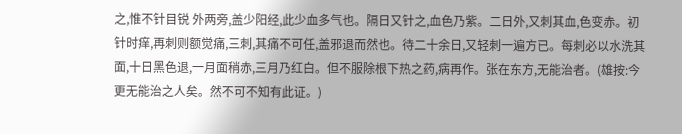之,惟不针目锐 外两旁,盖少阳经,此少血多气也。隔日又针之,血色乃紫。二日外,又刺其血,色变赤。初针时痒,再刺则额觉痛,三刺,其痛不可任,盖邪退而然也。待二十余日,又轻刺一遍方已。每刺必以水洗其面,十日黑色退,一月面稍赤,三月乃红白。但不服除根下热之药,病再作。张在东方,无能治者。(雄按:今更无能治之人矣。然不可不知有此证。)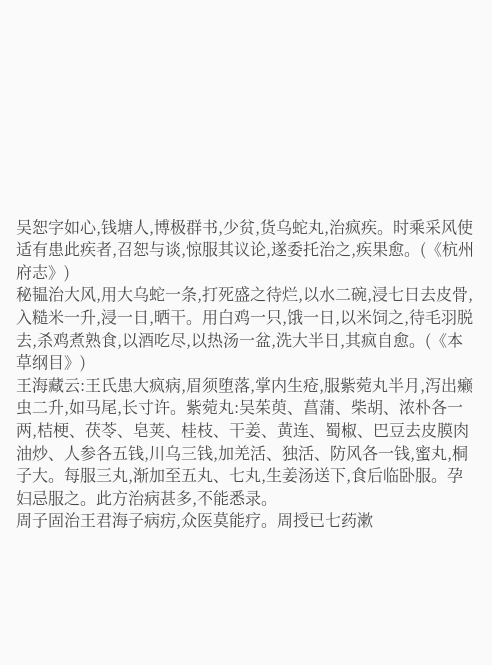吴恕字如心,钱塘人,博极群书,少贫,货乌蛇丸,治疯疾。时乘采风使适有患此疾者,召恕与谈,惊服其议论,遂委托治之,疾果愈。(《杭州府志》)
秘韫治大风,用大乌蛇一条,打死盛之待烂,以水二碗,浸七日去皮骨,入糙米一升,浸一日,晒干。用白鸡一只,饿一日,以米饲之,待毛羽脱去,杀鸡煮熟食,以酒吃尽,以热汤一盆,洗大半日,其疯自愈。(《本草纲目》)
王海藏云:王氏患大疯病,眉须堕落,掌内生疮,服紫菀丸半月,泻出癞虫二升,如马尾,长寸许。紫菀丸:吴茱萸、菖蒲、柴胡、浓朴各一两,桔梗、茯苓、皂荚、桂枝、干姜、黄连、蜀椒、巴豆去皮膜肉油炒、人参各五钱,川乌三钱,加羌活、独活、防风各一钱,蜜丸,桐子大。每服三丸,渐加至五丸、七丸,生姜汤送下,食后临卧服。孕妇忌服之。此方治病甚多,不能悉录。
周子固治王君海子病疠,众医莫能疗。周授已七药漱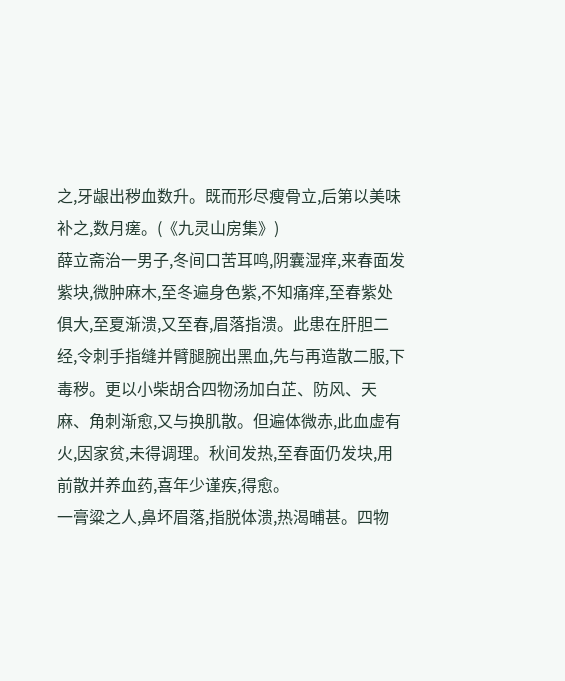之,牙龈出秽血数升。既而形尽瘦骨立,后第以美味补之,数月瘥。(《九灵山房集》)
薛立斋治一男子,冬间口苦耳鸣,阴囊湿痒,来春面发紫块,微肿麻木,至冬遍身色紫,不知痛痒,至春紫处俱大,至夏渐溃,又至春,眉落指溃。此患在肝胆二经,令刺手指缝并臂腿腕出黑血,先与再造散二服,下毒秽。更以小柴胡合四物汤加白芷、防风、天麻、角刺渐愈,又与换肌散。但遍体微赤,此血虚有火,因家贫,未得调理。秋间发热,至春面仍发块,用前散并养血药,喜年少谨疾,得愈。
一膏粱之人,鼻坏眉落,指脱体溃,热渴晡甚。四物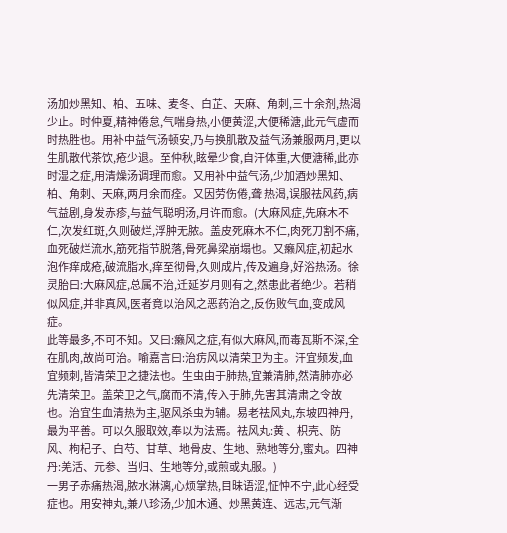汤加炒黑知、柏、五味、麦冬、白芷、天麻、角刺,三十余剂,热渴少止。时仲夏,精神倦怠,气喘身热,小便黄涩,大便稀溏,此元气虚而时热胜也。用补中益气汤顿安,乃与换肌散及益气汤兼服两月,更以生肌散代茶饮,疮少退。至仲秋,眩晕少食,自汗体重,大便溏稀,此亦时湿之症,用清燥汤调理而愈。又用补中益气汤,少加酒炒黑知、柏、角刺、天麻,两月余而痊。又因劳伤倦,聋 热渴,误服祛风药,病气益剧,身发赤疹,与益气聪明汤,月许而愈。(大麻风症,先麻木不仁,次发红斑,久则破烂,浮肿无脓。盖皮死麻木不仁,肉死刀割不痛,血死破烂流水,筋死指节脱落,骨死鼻梁崩塌也。又癞风症,初起水泡作痒成疮,破流脂水,痒至彻骨,久则成片,传及遍身,好浴热汤。徐灵胎曰:大麻风症,总属不治,迁延岁月则有之,然患此者绝少。若稍似风症,并非真风,医者竟以治风之恶药治之,反伤败气血,变成风症。
此等最多,不可不知。又曰:癞风之症,有似大麻风,而毒瓦斯不深,全在肌肉,故尚可治。喻嘉言曰:治疠风以清荣卫为主。汗宜频发,血宜频刺,皆清荣卫之捷法也。生虫由于肺热,宜兼清肺,然清肺亦必先清荣卫。盖荣卫之气,腐而不清,传入于肺,先害其清肃之令故也。治宜生血清热为主,驱风杀虫为辅。易老祛风丸,东坡四神丹,最为平善。可以久服取效,奉以为法焉。祛风丸:黄 、枳壳、防风、枸杞子、白芍、甘草、地骨皮、生地、熟地等分,蜜丸。四神丹:羌活、元参、当归、生地等分,或煎或丸服。)
一男子赤痛热渴,脓水淋漓,心烦掌热,目昧语涩,怔忡不宁,此心经受症也。用安神丸,兼八珍汤,少加木通、炒黑黄连、远志,元气渐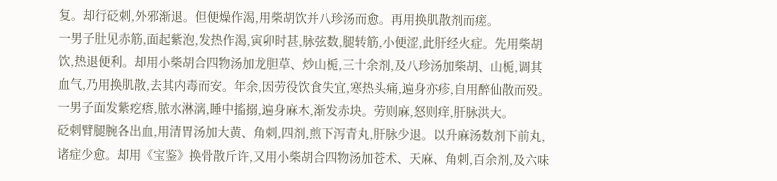复。却行砭刺,外邪渐退。但便燥作渴,用柴胡饮并八珍汤而愈。再用换肌散剂而瘥。
一男子肚见赤筋,面起紫泡,发热作渴,寅卯时甚,脉弦数,腿转筋,小便涩,此肝经火症。先用柴胡饮,热退便利。却用小柴胡合四物汤加龙胆草、炒山栀,三十余剂,及八珍汤加柴胡、山栀,调其血气,乃用换肌散,去其内毒而安。年余,因劳役饮食失宜,寒热头痛,遍身亦疹,自用醉仙散而殁。
一男子面发紫疙瘩,脓水淋漓,睡中搐搦,遍身麻木,渐发赤块。劳则麻,怒则痒,肝脉洪大。
砭刺臂腿腕各出血,用清胃汤加大黄、角刺,四剂,煎下泻青丸,肝脉少退。以升麻汤数剂下前丸,诸症少愈。却用《宝鉴》换骨散斤许,又用小柴胡合四物汤加苍术、天麻、角刺,百余剂,及六味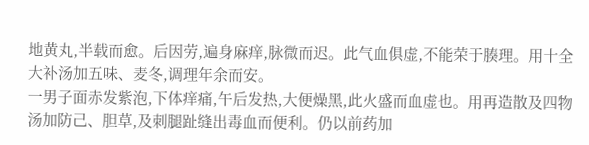地黄丸,半载而愈。后因劳,遍身麻痒,脉微而迟。此气血俱虚,不能荣于腠理。用十全大补汤加五味、麦冬,调理年余而安。
一男子面赤发紫泡,下体痒痛,午后发热,大便燥黑,此火盛而血虚也。用再造散及四物汤加防己、胆草,及刺腿趾缝出毒血而便利。仍以前药加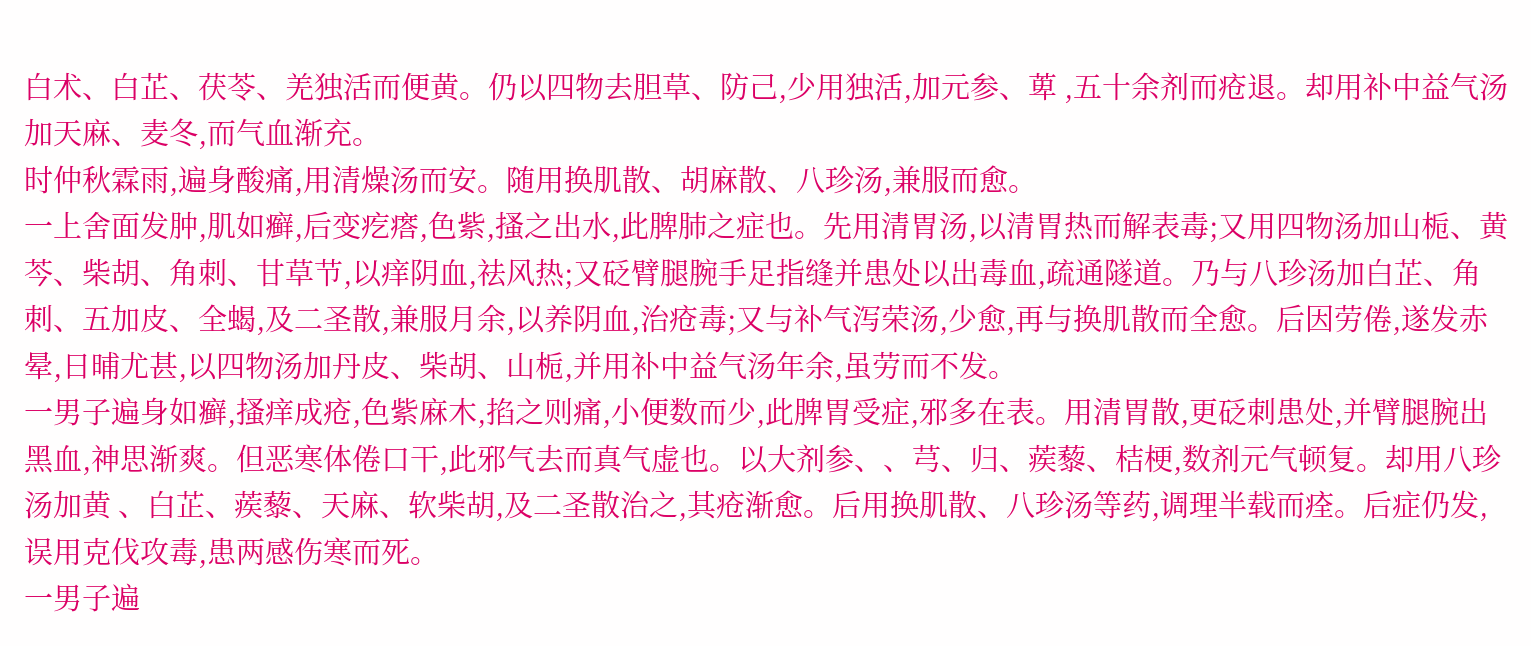白术、白芷、茯苓、羌独活而便黄。仍以四物去胆草、防己,少用独活,加元参、萆 ,五十余剂而疮退。却用补中益气汤加天麻、麦冬,而气血渐充。
时仲秋霖雨,遍身酸痛,用清燥汤而安。随用换肌散、胡麻散、八珍汤,兼服而愈。
一上舍面发肿,肌如癣,后变疙瘩,色紫,搔之出水,此脾肺之症也。先用清胃汤,以清胃热而解表毒;又用四物汤加山栀、黄芩、柴胡、角刺、甘草节,以痒阴血,祛风热;又砭臂腿腕手足指缝并患处以出毒血,疏通隧道。乃与八珍汤加白芷、角刺、五加皮、全蝎,及二圣散,兼服月余,以养阴血,治疮毒;又与补气泻荣汤,少愈,再与换肌散而全愈。后因劳倦,遂发赤晕,日晡尤甚,以四物汤加丹皮、柴胡、山栀,并用补中益气汤年余,虽劳而不发。
一男子遍身如癣,搔痒成疮,色紫麻木,掐之则痛,小便数而少,此脾胃受症,邪多在表。用清胃散,更砭刺患处,并臂腿腕出黑血,神思渐爽。但恶寒体倦口干,此邪气去而真气虚也。以大剂参、、芎、归、蒺藜、桔梗,数剂元气顿复。却用八珍汤加黄 、白芷、蒺藜、天麻、软柴胡,及二圣散治之,其疮渐愈。后用换肌散、八珍汤等药,调理半载而痊。后症仍发,误用克伐攻毒,患两感伤寒而死。
一男子遍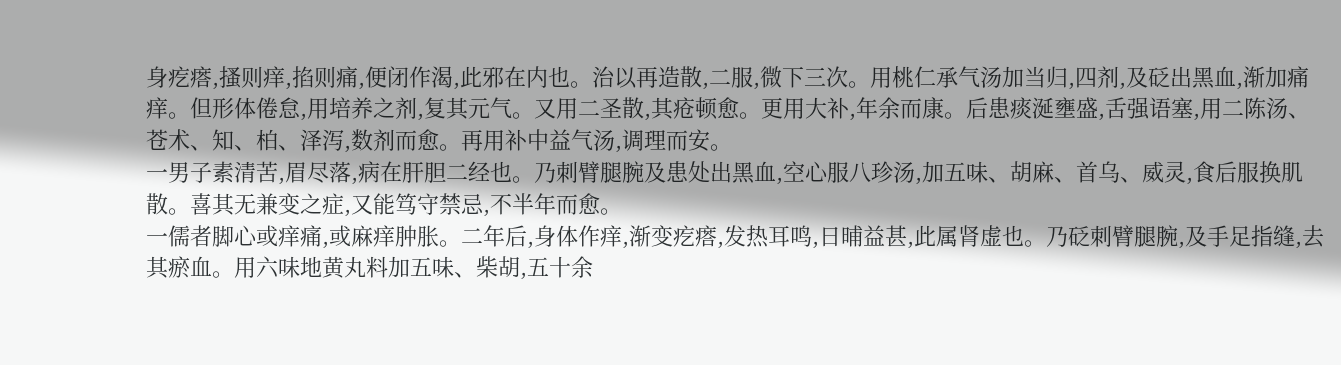身疙瘩,搔则痒,掐则痛,便闭作渴,此邪在内也。治以再造散,二服,微下三次。用桃仁承气汤加当归,四剂,及砭出黑血,渐加痛痒。但形体倦怠,用培养之剂,复其元气。又用二圣散,其疮顿愈。更用大补,年余而康。后患痰涎壅盛,舌强语塞,用二陈汤、苍术、知、柏、泽泻,数剂而愈。再用补中益气汤,调理而安。
一男子素清苦,眉尽落,病在肝胆二经也。乃刺臂腿腕及患处出黑血,空心服八珍汤,加五味、胡麻、首乌、威灵,食后服换肌散。喜其无兼变之症,又能笃守禁忌,不半年而愈。
一儒者脚心或痒痛,或麻痒肿胀。二年后,身体作痒,渐变疙瘩,发热耳鸣,日晡益甚,此属肾虚也。乃砭刺臂腿腕,及手足指缝,去其瘀血。用六味地黄丸料加五味、柴胡,五十余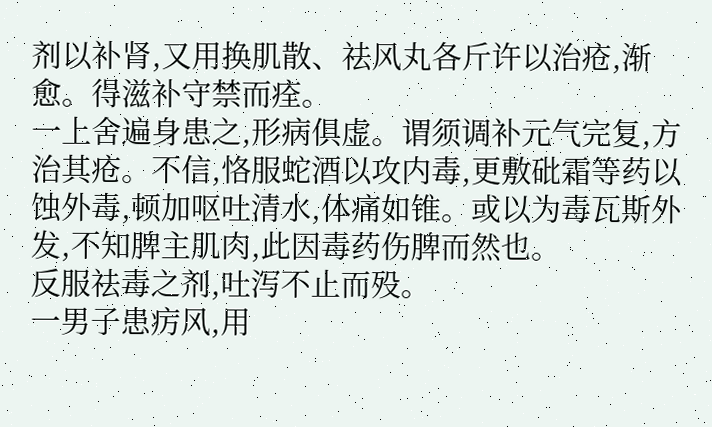剂以补肾,又用换肌散、祛风丸各斤许以治疮,渐愈。得滋补守禁而痊。
一上舍遍身患之,形病俱虚。谓须调补元气完复,方治其疮。不信,恪服蛇酒以攻内毒,更敷砒霜等药以蚀外毒,顿加呕吐清水,体痛如锥。或以为毒瓦斯外发,不知脾主肌肉,此因毒药伤脾而然也。
反服祛毒之剂,吐泻不止而殁。
一男子患疠风,用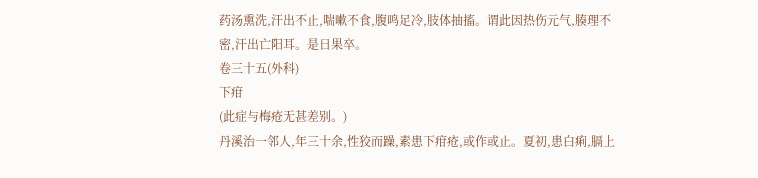药汤熏洗,汗出不止,喘嗽不食,腹鸣足冷,肢体抽搐。谓此因热伤元气,腠理不密,汗出亡阳耳。是日果卒。
卷三十五(外科)
下疳
(此症与梅疮无甚差别。)
丹溪治一邻人,年三十余,性狡而躁,素患下疳疮,或作或止。夏初,患白痢,膈上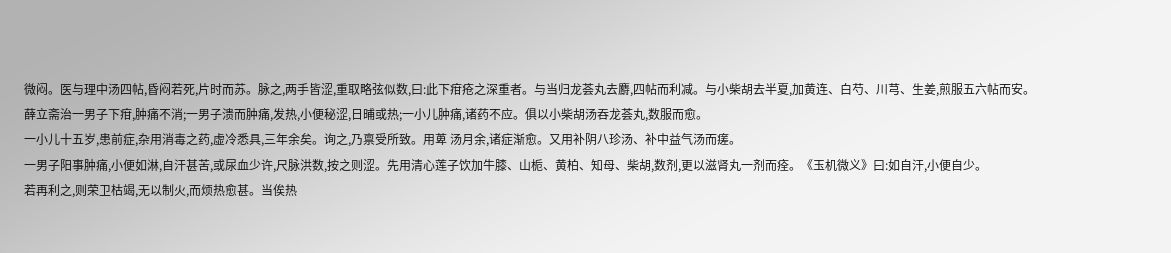微闷。医与理中汤四帖,昏闷若死,片时而苏。脉之,两手皆涩,重取略弦似数,曰:此下疳疮之深重者。与当归龙荟丸去麝,四帖而利减。与小柴胡去半夏,加黄连、白芍、川芎、生姜,煎服五六帖而安。
薛立斋治一男子下疳,肿痛不消;一男子溃而肿痛,发热,小便秘涩,日晡或热;一小儿肿痛,诸药不应。俱以小柴胡汤吞龙荟丸,数服而愈。
一小儿十五岁,患前症,杂用消毒之药,虚冷悉具,三年余矣。询之,乃禀受所致。用萆 汤月余,诸症渐愈。又用补阴八珍汤、补中益气汤而瘥。
一男子阳事肿痛,小便如淋,自汗甚苦,或尿血少许,尺脉洪数,按之则涩。先用清心莲子饮加牛膝、山栀、黄柏、知母、柴胡,数剂,更以滋肾丸一剂而痊。《玉机微义》曰:如自汗,小便自少。
若再利之,则荣卫枯竭,无以制火,而烦热愈甚。当俟热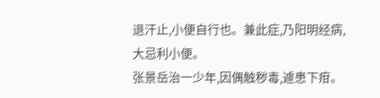退汗止,小便自行也。兼此症,乃阳明经病,大忌利小便。
张景岳治一少年,因偶触秽毒,遽患下疳。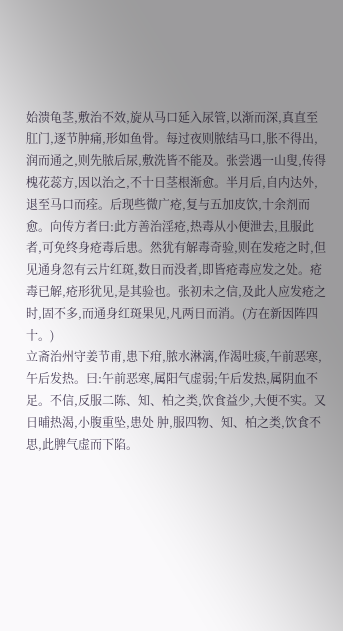始溃龟茎,敷治不效,旋从马口延入尿管,以渐而深,真直至肛门,逐节肿痛,形如鱼骨。每过夜则脓结马口,胀不得出,润而通之,则先脓后尿,敷洗皆不能及。张尝遇一山叟,传得槐花蕊方,因以治之,不十日茎根渐愈。半月后,自内达外,退至马口而痊。后现些微广疮,复与五加皮饮,十余剂而愈。向传方者曰:此方善治淫疮,热毒从小便泄去,且服此者,可免终身疮毒后患。然犹有解毒奇验,则在发疮之时,但见通身忽有云片红斑,数日而没者,即皆疮毒应发之处。疮毒已解,疮形犹见,是其验也。张初未之信,及此人应发疮之时,固不多,而通身红斑果见,凡两日而消。(方在新因阵四十。)
立斋治州守姜节甫,患下疳,脓水淋漓,作渴吐痰,午前恶寒,午后发热。曰:午前恶寒,属阳气虚弱;午后发热,属阴血不足。不信,反服二陈、知、柏之类,饮食益少,大便不实。又日晡热渴,小腹重坠,患处 肿,服四物、知、柏之类,饮食不思,此脾气虚而下陷。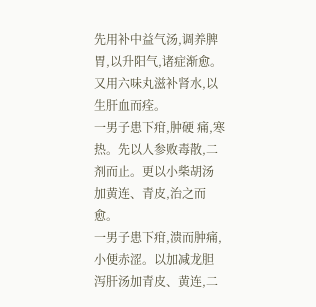先用补中益气汤,调养脾胃,以升阳气,诸症渐愈。又用六味丸滋补肾水,以生肝血而痊。
一男子患下疳,肿硬 痛,寒热。先以人参败毒散,二剂而止。更以小柴胡汤加黄连、青皮,治之而愈。
一男子患下疳,溃而肿痛,小便赤涩。以加减龙胆泻肝汤加青皮、黄连,二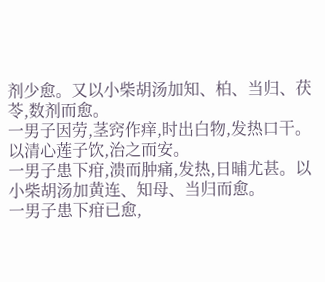剂少愈。又以小柴胡汤加知、柏、当归、茯苓,数剂而愈。
一男子因劳,茎窍作痒,时出白物,发热口干。以清心莲子饮,治之而安。
一男子患下疳,溃而肿痛,发热,日晡尤甚。以小柴胡汤加黄连、知母、当归而愈。
一男子患下疳已愈,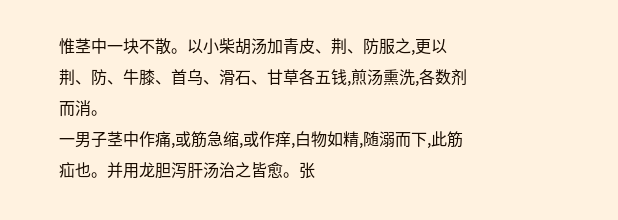惟茎中一块不散。以小柴胡汤加青皮、荆、防服之,更以荆、防、牛膝、首乌、滑石、甘草各五钱,煎汤熏洗,各数剂而消。
一男子茎中作痛,或筋急缩,或作痒,白物如精,随溺而下,此筋疝也。并用龙胆泻肝汤治之皆愈。张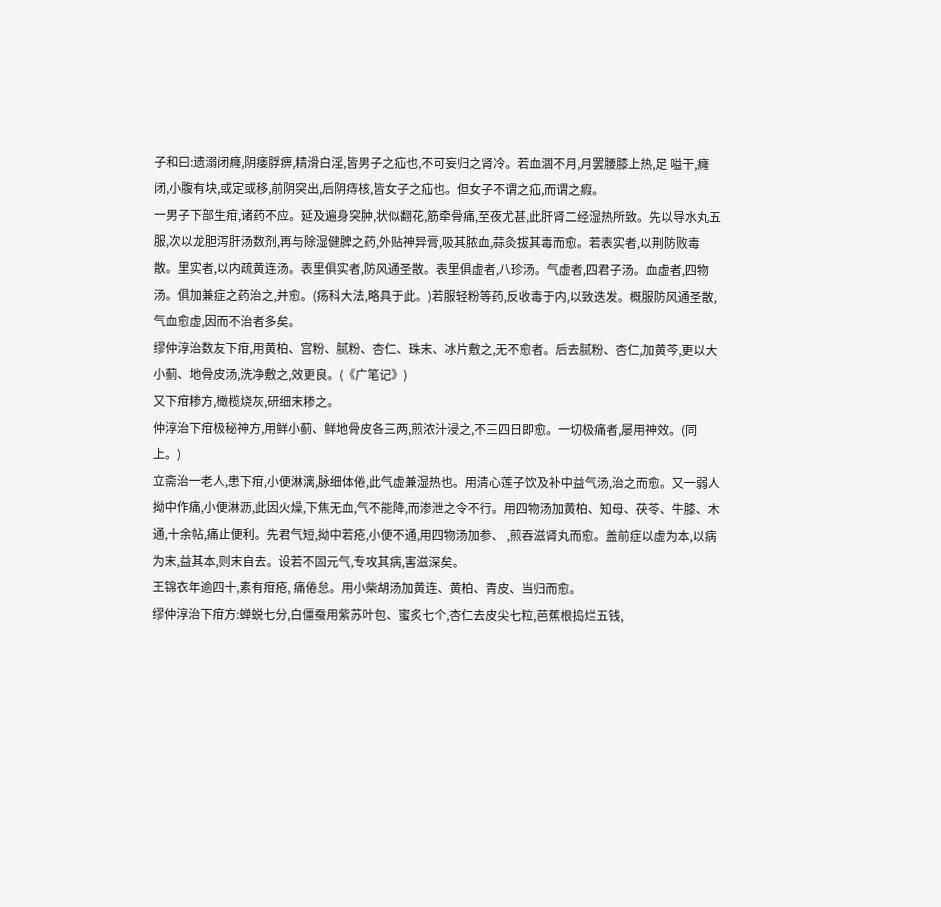子和曰:遗溺闭癃,阴痿脬痹,精滑白淫,皆男子之疝也,不可妄归之肾冷。若血涸不月,月罢腰膝上热,足 嗌干,癃闭,小腹有块,或定或移,前阴突出,后阴痔核,皆女子之疝也。但女子不谓之疝,而谓之瘕。
一男子下部生疳,诸药不应。延及遍身突肿,状似翻花,筋牵骨痛,至夜尤甚,此肝肾二经湿热所致。先以导水丸五服,次以龙胆泻肝汤数剂,再与除湿健脾之药,外贴神异膏,吸其脓血,蒜灸拔其毒而愈。若表实者,以荆防败毒散。里实者,以内疏黄连汤。表里俱实者,防风通圣散。表里俱虚者,八珍汤。气虚者,四君子汤。血虚者,四物汤。俱加兼症之药治之,并愈。(疡科大法,略具于此。)若服轻粉等药,反收毒于内,以致迭发。概服防风通圣散,气血愈虚,因而不治者多矣。
缪仲淳治数友下疳,用黄柏、宫粉、腻粉、杏仁、珠末、冰片敷之,无不愈者。后去腻粉、杏仁,加黄芩,更以大小蓟、地骨皮汤,洗净敷之,效更良。(《广笔记》)
又下疳糁方,橄榄烧灰,研细末糁之。
仲淳治下疳极秘神方,用鲜小蓟、鲜地骨皮各三两,煎浓汁浸之,不三四日即愈。一切极痛者,屡用神效。(同上。)
立斋治一老人,患下疳,小便淋漓,脉细体倦,此气虚兼湿热也。用清心莲子饮及补中益气汤,治之而愈。又一弱人拗中作痛,小便淋沥,此因火燥,下焦无血,气不能降,而渗泄之令不行。用四物汤加黄柏、知母、茯苓、牛膝、木通,十余帖,痛止便利。先君气短,拗中若疮,小便不通,用四物汤加参、 ,煎吞滋肾丸而愈。盖前症以虚为本,以病为末,益其本,则末自去。设若不固元气,专攻其病,害滋深矣。
王锦衣年逾四十,素有疳疮, 痛倦怠。用小柴胡汤加黄连、黄柏、青皮、当归而愈。
缪仲淳治下疳方:蝉蜕七分,白僵蚕用紫苏叶包、蜜炙七个,杏仁去皮尖七粒,芭蕉根捣烂五钱,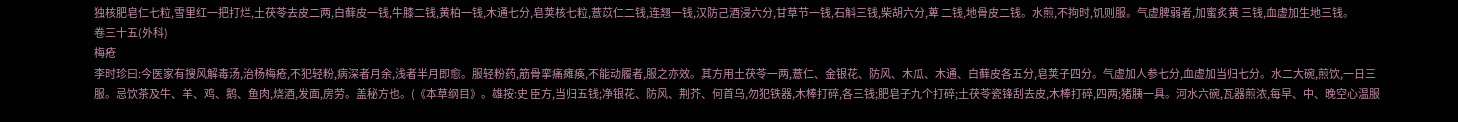独核肥皂仁七粒,雪里红一把打烂,土茯苓去皮二两,白藓皮一钱,牛膝二钱,黄柏一钱,木通七分,皂荚核七粒,薏苡仁二钱,连翘一钱,汉防己酒浸六分,甘草节一钱,石斛三钱,柴胡六分,萆 二钱,地骨皮二钱。水煎,不拘时,饥则服。气虚脾弱者,加蜜炙黄 三钱,血虚加生地三钱。
卷三十五(外科)
梅疮
李时珍曰:今医家有搜风解毒汤,治杨梅疮,不犯轻粉,病深者月余,浅者半月即愈。服轻粉药,筋骨挛痛瘫痪,不能动履者,服之亦效。其方用土茯苓一两,薏仁、金银花、防风、木瓜、木通、白藓皮各五分,皂荚子四分。气虚加人参七分,血虚加当归七分。水二大碗,煎饮,一日三服。忌饮茶及牛、羊、鸡、鹅、鱼肉,烧酒,发面,房劳。盖秘方也。(《本草纲目》。雄按:史 臣方,当归五钱;净银花、防风、荆芥、何首乌,勿犯铁器,木棒打碎,各三钱;肥皂子九个打碎;土茯苓瓷锋刮去皮,木棒打碎,四两;猪胰一具。河水六碗,瓦器煎浓,每早、中、晚空心温服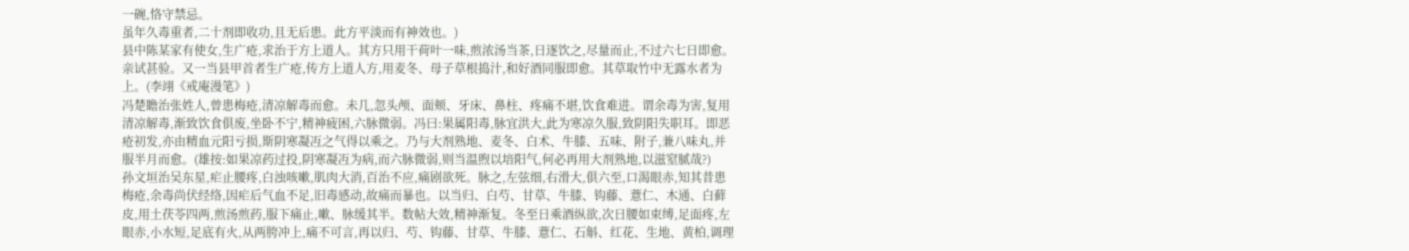一碗,恪守禁忌。
虽年久毒重者,二十剂即收功,且无后患。此方平淡而有神效也。)
县中陈某家有使女,生广疮,求治于方上道人。其方只用干荷叶一味,煎浓汤当茶,日逐饮之,尽量而止,不过六七日即愈。亲试甚验。又一当县甲首者生广疮,传方上道人方,用麦冬、母子草根捣汁,和好酒同服即愈。其草取竹中无露水者为上。(李翊《戒庵漫笔》)
冯楚瞻治张姓人,曾患梅疮,清凉解毒而愈。未几,忽头颅、面颊、牙床、鼻柱、疼痛不堪,饮食难进。谓余毒为害,复用清凉解毒,渐致饮食俱废,坐卧不宁,精神疲困,六脉微弱。冯曰:果属阳毒,脉宜洪大,此为寒凉久服,致阴阳失职耳。即恶疮初发,亦由精血元阳亏损,斯阴寒凝冱之气得以乘之。乃与大剂熟地、麦冬、白术、牛膝、五味、附子,兼八味丸,并服半月而愈。(雄按:如果凉药过投,阴寒凝冱为病,而六脉微弱,则当温煦以培阳气,何必再用大剂熟地,以滋窒腻哉?)
孙文垣治吴东星,疟止腰疼,白浊咳嗽,肌肉大消,百治不应,痛剧欲死。脉之,左弦细,右滑大,俱六至,口渴眼赤,知其昔患梅疮,余毒尚伏经络,因疟后气血不足,旧毒感动,故痛而暴也。以当归、白芍、甘草、牛膝、钩藤、薏仁、木通、白藓皮,用土茯苓四两,煎汤煎药,服下痛止,嗽、脉缓其半。数帖大效,精神渐复。冬至日乘酒纵欲,次日腰如束缚,足面疼,左眼赤,小水短,足底有火,从两胯冲上,痛不可言,再以归、芍、钩藤、甘草、牛膝、薏仁、石斛、红花、生地、黄柏,调理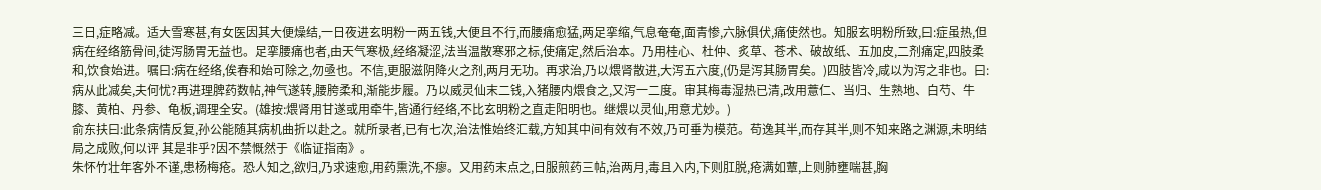三日,症略减。适大雪寒甚,有女医因其大便燥结,一日夜进玄明粉一两五钱,大便且不行,而腰痛愈猛,两足挛缩,气息奄奄,面青惨,六脉俱伏,痛使然也。知服玄明粉所致,曰:症虽热,但病在经络筋骨间,徒泻肠胃无益也。足挛腰痛也者,由天气寒极,经络凝涩,法当温散寒邪之标,使痛定,然后治本。乃用桂心、杜仲、炙草、苍术、破故纸、五加皮,二剂痛定,四肢柔和,饮食始进。嘱曰:病在经络,俟春和始可除之,勿亟也。不信,更服滋阴降火之剂,两月无功。再求治,乃以煨肾散进,大泻五六度,(仍是泻其肠胃矣。)四肢皆冷,咸以为泻之非也。曰:病从此减矣,夫何忧?再进理脾药数帖,神气遂转,腰胯柔和,渐能步履。乃以威灵仙末二钱,入猪腰内煨食之,又泻一二度。审其梅毒湿热已清,改用薏仁、当归、生熟地、白芍、牛膝、黄柏、丹参、龟板,调理全安。(雄按:煨肾用甘遂或用牵牛,皆通行经络,不比玄明粉之直走阳明也。继煨以灵仙,用意尤妙。)
俞东扶曰:此条病情反复,孙公能随其病机曲折以赴之。就所录者,已有七次,治法惟始终汇载,方知其中间有效有不效,乃可垂为模范。苟逸其半,而存其半,则不知来路之渊源,未明结局之成败,何以评 其是非乎?因不禁慨然于《临证指南》。
朱怀竹壮年客外不谨,患杨梅疮。恐人知之,欲归,乃求速愈,用药熏洗,不瘳。又用药末点之,日服煎药三帖,治两月,毒且入内,下则肛脱,疮满如蕈,上则肺壅喘甚,胸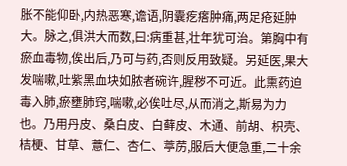胀不能仰卧,内热恶寒,谵语,阴囊疙瘩肿痛,两足疮延肿大。脉之,俱洪大而数,曰:病重甚,壮年犹可治。第胸中有瘀血毒物,俟出后,乃可与药,否则反用致疑。另延医,果大发喘嗽,吐紫黑血块如脓者碗许,腥秽不可近。此熏药迫毒入肺,瘀壅肺窍,喘嗽,必俟吐尽,从而消之,斯易为力也。乃用丹皮、桑白皮、白藓皮、木通、前胡、枳壳、桔梗、甘草、薏仁、杏仁、葶苈,服后大便急重,二十余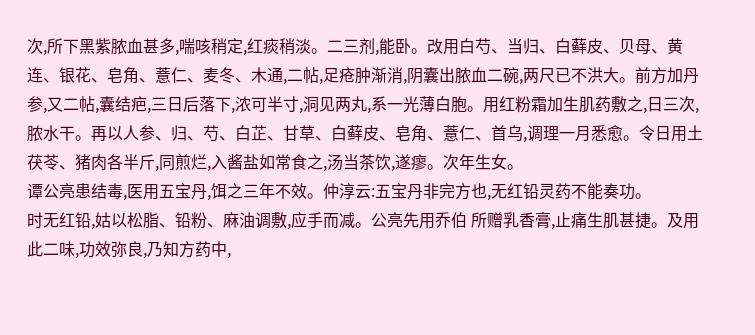次,所下黑紫脓血甚多,喘咳稍定,红痰稍淡。二三剂,能卧。改用白芍、当归、白藓皮、贝母、黄连、银花、皂角、薏仁、麦冬、木通,二帖,足疮肿渐消,阴囊出脓血二碗,两尺已不洪大。前方加丹参,又二帖,囊结疤,三日后落下,浓可半寸,洞见两丸,系一光薄白胞。用红粉霜加生肌药敷之,日三次,脓水干。再以人参、归、芍、白芷、甘草、白藓皮、皂角、薏仁、首乌,调理一月悉愈。令日用土茯苓、猪肉各半斤,同煎烂,入酱盐如常食之,汤当茶饮,遂瘳。次年生女。
谭公亮患结毒,医用五宝丹,饵之三年不效。仲淳云:五宝丹非完方也,无红铅灵药不能奏功。
时无红铅,姑以松脂、铅粉、麻油调敷,应手而减。公亮先用乔伯 所赠乳香膏,止痛生肌甚捷。及用此二味,功效弥良,乃知方药中,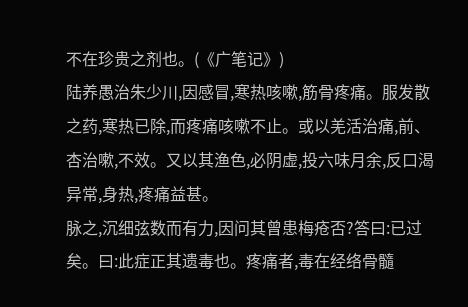不在珍贵之剂也。(《广笔记》)
陆养愚治朱少川,因感冒,寒热咳嗽,筋骨疼痛。服发散之药,寒热已除,而疼痛咳嗽不止。或以羌活治痛,前、杏治嗽,不效。又以其渔色,必阴虚,投六味月余,反口渴异常,身热,疼痛益甚。
脉之,沉细弦数而有力,因问其曾患梅疮否?答曰:已过矣。曰:此症正其遗毒也。疼痛者,毒在经络骨髓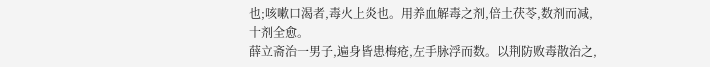也;咳嗽口渴者,毒火上炎也。用养血解毒之剂,倍土茯苓,数剂而减,十剂全愈。
薛立斋治一男子,遍身皆患梅疮,左手脉浮而数。以荆防败毒散治之,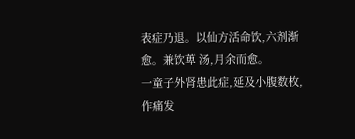表症乃退。以仙方活命饮,六剂渐愈。兼饮萆 汤,月余而愈。
一童子外肾患此症,延及小腹数枚,作痛发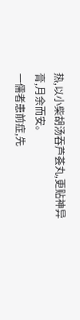热,以小柴胡汤吞芦荟丸,更贴神异膏,月余而安。
一儒者患前症,先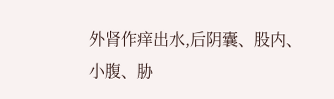外肾作痒出水,后阴囊、股内、小腹、胁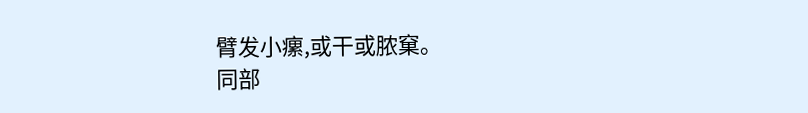臂发小瘰,或干或脓窠。
同部